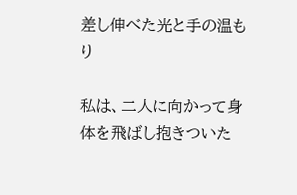差し伸べた光と手の温もり

私は、二人に向かって身体を飛ばし抱きついた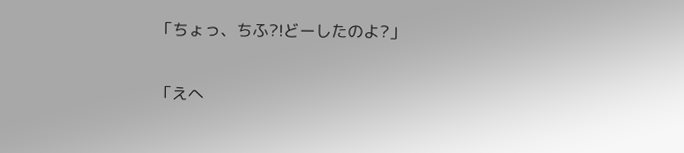「ちょっ、ちふ?!どーしたのよ?」

「えへ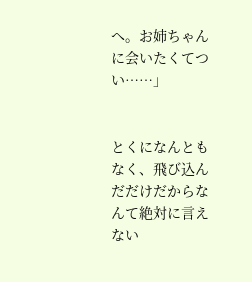へ。お姉ちゃんに会いたくてつい……」


とくになんともなく、飛び込んだだけだからなんて絶対に言えない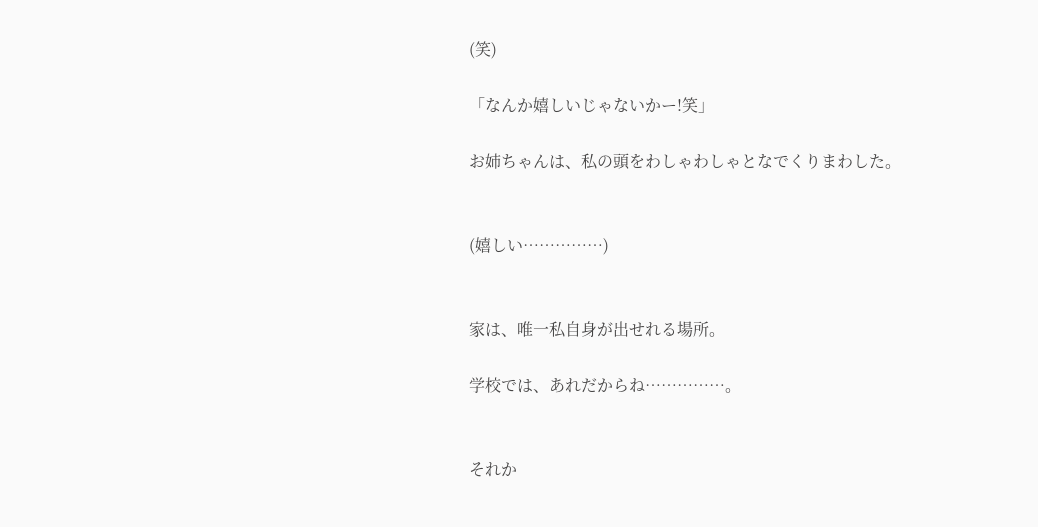(笑)

「なんか嬉しいじゃないかー!笑」

お姉ちゃんは、私の頭をわしゃわしゃとなでくりまわした。


(嬉しい……………)


家は、唯一私自身が出せれる場所。

学校では、あれだからね……………。


それか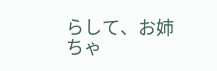らして、お姉ちゃ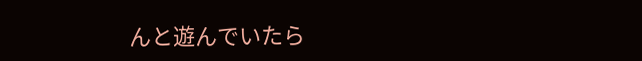んと遊んでいたら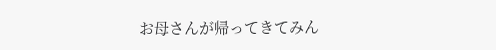お母さんが帰ってきてみん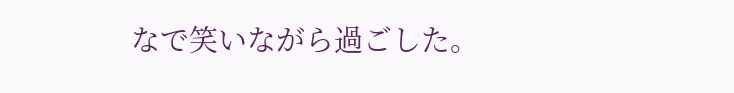なで笑いながら過ごした。